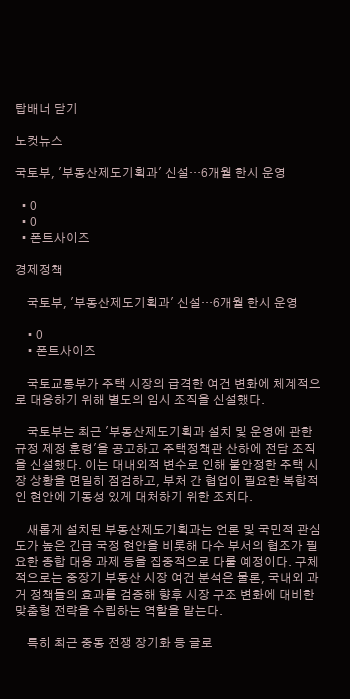탑배너 닫기

노컷뉴스

국토부, '부동산제도기획과' 신설…6개월 한시 운영

  • 0
  • 0
  • 폰트사이즈

경제정책

    국토부, '부동산제도기획과' 신설…6개월 한시 운영

    • 0
    • 폰트사이즈

    국토교통부가 주택 시장의 급격한 여건 변화에 체계적으로 대응하기 위해 별도의 임시 조직을 신설했다.

    국토부는 최근 '부동산제도기획과 설치 및 운영에 관한 규정 제정 훈령'을 공고하고 주택정책관 산하에 전담 조직을 신설했다. 이는 대내외적 변수로 인해 불안정한 주택 시장 상황을 면밀히 점검하고, 부처 간 협업이 필요한 복합적인 현안에 기동성 있게 대처하기 위한 조치다.

    새롭게 설치된 부동산제도기획과는 언론 및 국민적 관심도가 높은 긴급 국정 현안을 비롯해 다수 부서의 협조가 필요한 종합 대응 과제 등을 집중적으로 다룰 예정이다. 구체적으로는 중장기 부동산 시장 여건 분석은 물론, 국내외 과거 정책들의 효과를 검증해 향후 시장 구조 변화에 대비한 맞춤형 전략을 수립하는 역할을 맡는다.

    특히 최근 중동 전쟁 장기화 등 글로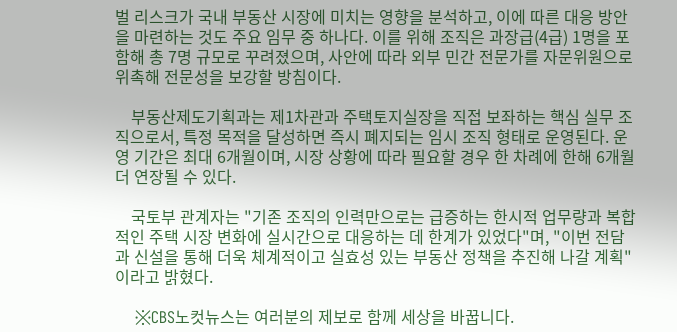벌 리스크가 국내 부동산 시장에 미치는 영향을 분석하고, 이에 따른 대응 방안을 마련하는 것도 주요 임무 중 하나다. 이를 위해 조직은 과장급(4급) 1명을 포함해 총 7명 규모로 꾸려졌으며, 사안에 따라 외부 민간 전문가를 자문위원으로 위촉해 전문성을 보강할 방침이다.

    부동산제도기획과는 제1차관과 주택토지실장을 직접 보좌하는 핵심 실무 조직으로서, 특정 목적을 달성하면 즉시 폐지되는 임시 조직 형태로 운영된다. 운영 기간은 최대 6개월이며, 시장 상황에 따라 필요할 경우 한 차례에 한해 6개월 더 연장될 수 있다.

    국토부 관계자는 "기존 조직의 인력만으로는 급증하는 한시적 업무량과 복합적인 주택 시장 변화에 실시간으로 대응하는 데 한계가 있었다"며, "이번 전담 과 신설을 통해 더욱 체계적이고 실효성 있는 부동산 정책을 추진해 나갈 계획"이라고 밝혔다.

    ※CBS노컷뉴스는 여러분의 제보로 함께 세상을 바꿉니다.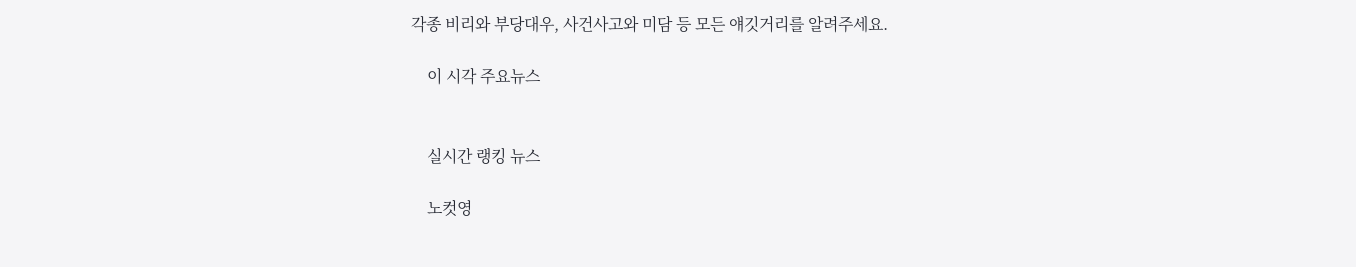각종 비리와 부당대우, 사건사고와 미담 등 모든 얘깃거리를 알려주세요.

    이 시각 주요뉴스


    실시간 랭킹 뉴스

    노컷영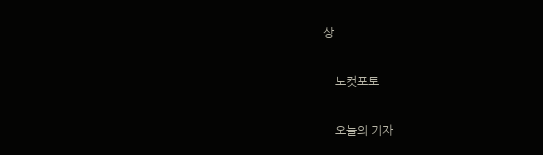상

    노컷포토

    오늘의 기자